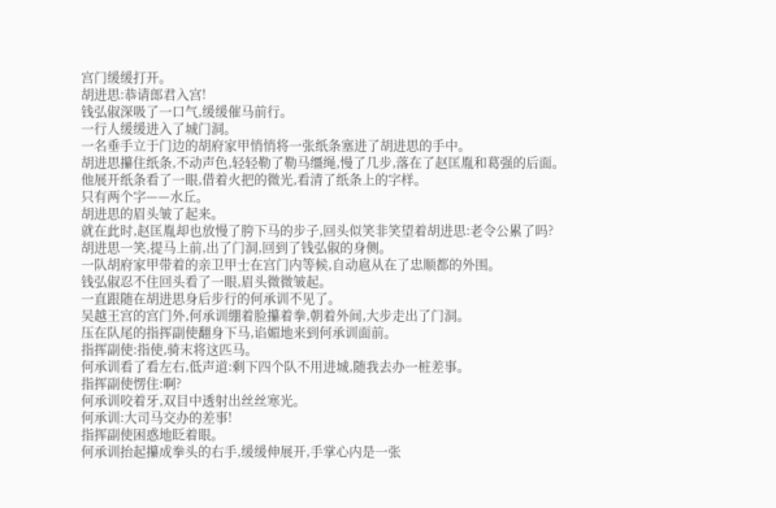宫门缓缓打开。
胡进思:恭请郎君入宫!
钱弘俶深吸了一口气,缓缓催马前行。
一行人缓缓进入了城门洞。
一名垂手立于门边的胡府家甲悄悄将一张纸条塞进了胡进思的手中。
胡进思攥住纸条,不动声色,轻轻勒了勒马缰绳,慢了几步,落在了赵匡胤和葛强的后面。
他展开纸条看了一眼,借着火把的微光,看清了纸条上的字样。
只有两个字——水丘。
胡进思的眉头皱了起来。
就在此时,赵匡胤却也放慢了胯下马的步子,回头似笑非笑望着胡进思:老令公累了吗?
胡进思一笑,提马上前,出了门洞,回到了钱弘俶的身侧。
一队胡府家甲带着的亲卫甲士在宫门内等候,自动扈从在了忠顺都的外围。
钱弘俶忍不住回头看了一眼,眉头微微皱起。
一直跟随在胡进思身后步行的何承训不见了。
吴越王宫的宫门外,何承训绷着脸攥着拳,朝着外间,大步走出了门洞。
压在队尾的指挥副使翻身下马,谄媚地来到何承训面前。
指挥副使:指使,骑末将这匹马。
何承训看了看左右,低声道:剩下四个队不用进城,随我去办一桩差事。
指挥副使愣住:啊?
何承训咬着牙,双目中透射出丝丝寒光。
何承训:大司马交办的差事!
指挥副使困惑地眨着眼。
何承训抬起攥成拳头的右手,缓缓伸展开,手掌心内是一张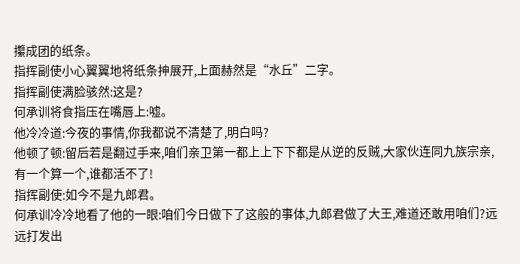攥成团的纸条。
指挥副使小心翼翼地将纸条抻展开,上面赫然是“水丘”二字。
指挥副使满脸骇然:这是?
何承训将食指压在嘴唇上:嘘。
他冷冷道:今夜的事情,你我都说不清楚了,明白吗?
他顿了顿:留后若是翻过手来,咱们亲卫第一都上上下下都是从逆的反贼,大家伙连同九族宗亲,有一个算一个,谁都活不了!
指挥副使:如今不是九郎君。
何承训冷冷地看了他的一眼:咱们今日做下了这般的事体,九郎君做了大王,难道还敢用咱们?远远打发出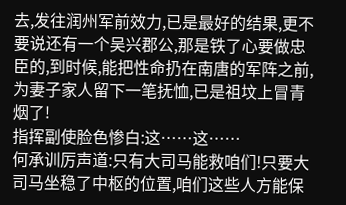去,发往润州军前效力,已是最好的结果,更不要说还有一个吴兴郡公,那是铁了心要做忠臣的,到时候,能把性命扔在南唐的军阵之前,为妻子家人留下一笔抚恤,已是祖坟上冒青烟了!
指挥副使脸色惨白:这……这……
何承训厉声道:只有大司马能救咱们!只要大司马坐稳了中枢的位置,咱们这些人方能保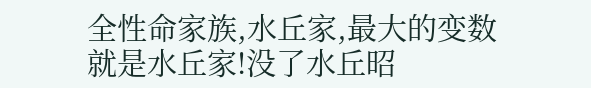全性命家族,水丘家,最大的变数就是水丘家!没了水丘昭